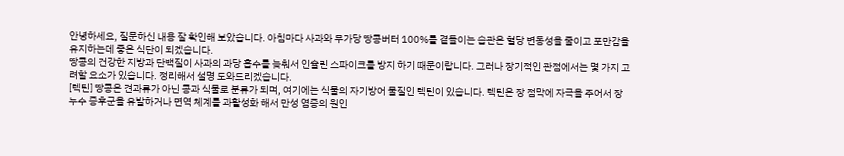안녕하세요, 질문하신 내용 잘 확인해 보았습니다. 아침마다 사과와 무가당 땅콩버터 100%를 곁들이는 습관은 혈당 변동성을 줄이고 포만감을 유지하는데 좋은 식단이 되겠습니다.
땅콩의 건강한 지방과 단백질이 사과의 과당 흡수를 늦춰서 인슐린 스파이크를 방지 하기 때문이랍니다. 그러나 장기적인 관점에서는 몇 가지 고려할 요소가 있습니다. 정리해서 설명 도와드리겠습니다.
[렉틴] 땅콩은 견과류가 아닌 콩과 식물로 분류가 되며, 여기에는 식물의 자기방어 물질인 렉틴이 있습니다. 렉틴은 장 점막에 자극을 주어서 장 누수 증후군을 유발하거나 면역 체계를 과활성화 해서 만성 염증의 원인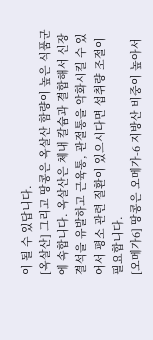이 될 수 있답니다.
[옥살산] 그리고 땅콩은 옥살산 함량이 높은 식품군에 속합니다. 옥살산은 체내 칼슘과 결합해서 신장 결석을 유발하고 근육통, 관절통을 악화시킬 수 있어서 평소 관련 질환이 있으시다면 섭취량 조절이 필요합니다.
[오메가6] 땅콩은 오메가-6 지방산 비중이 높아서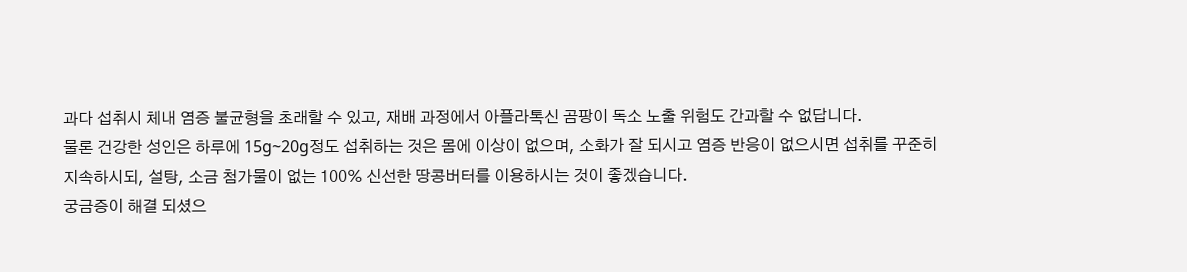과다 섭취시 체내 염증 불균형을 초래할 수 있고, 재배 과정에서 아플라톡신 곰팡이 독소 노출 위험도 간과할 수 없답니다.
물론 건강한 성인은 하루에 15g~20g정도 섭취하는 것은 몸에 이상이 없으며, 소화가 잘 되시고 염증 반응이 없으시면 섭취를 꾸준히 지속하시되, 설탕, 소금 첨가물이 없는 100% 신선한 땅콩버터를 이용하시는 것이 좋겠습니다.
궁금증이 해결 되셨으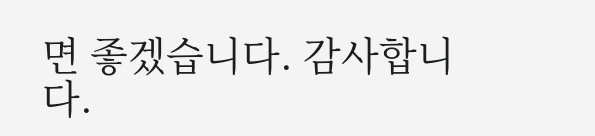면 좋겠습니다. 감사합니다.